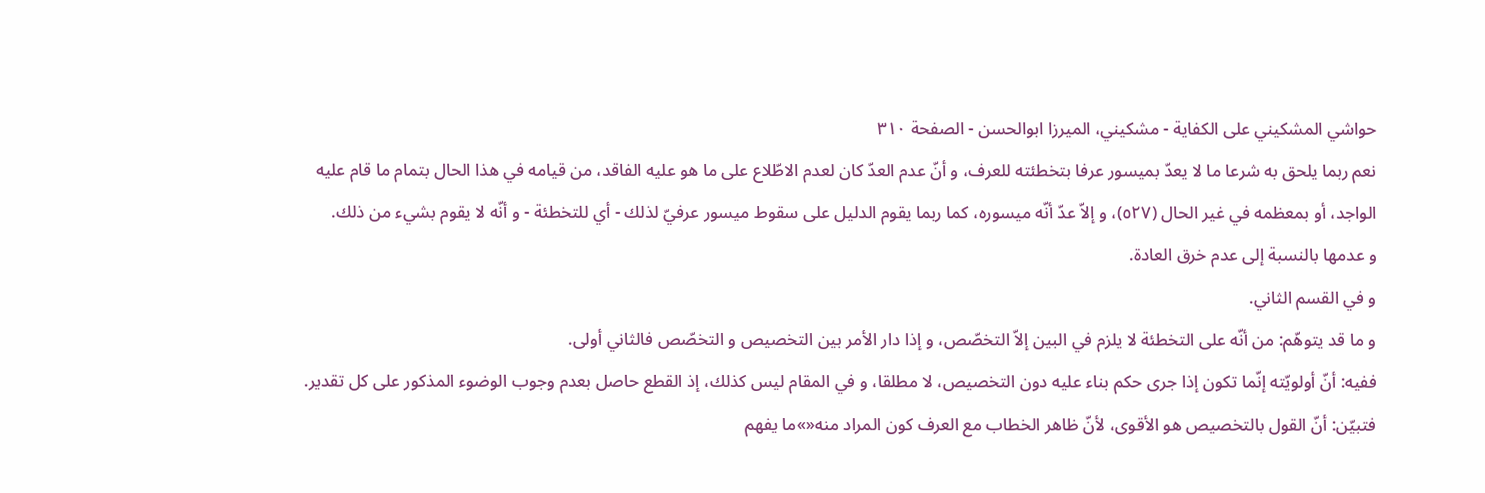حواشي المشكيني علی الكفاية - مشکیني، الميرزا ابوالحسن - الصفحة ٣١٠
نعم ربما يلحق به شرعا ما لا يعدّ بميسور عرفا بتخطئته للعرف، و أنّ عدم العدّ كان لعدم الاطّلاع على ما هو عليه الفاقد، من قيامه في هذا الحال بتمام ما قام عليه الواجد، أو بمعظمه في غير الحال (٥٢٧)، و إلاّ عدّ أنّه ميسوره، كما ربما يقوم الدليل على سقوط ميسور عرفيّ لذلك - أي للتخطئة - و أنّه لا يقوم بشيء من ذلك.
و عدمها بالنسبة إلى عدم خرق العادة.
و في القسم الثاني.
و ما قد يتوهّم: من أنّه على التخطئة لا يلزم في البين إلاّ التخصّص، و إذا دار الأمر بين التخصيص و التخصّص فالثاني أولى.
ففيه: أنّ أولويّته إنّما تكون إذا جرى حكم بناء عليه دون التخصيص، لا مطلقا، و في المقام ليس كذلك، إذ القطع حاصل بعدم وجوب الوضوء المذكور على كل تقدير.
فتبيّن: أنّ القول بالتخصيص هو الأقوى، لأنّ ظاهر الخطاب مع العرف كون المراد منه«»ما يفهم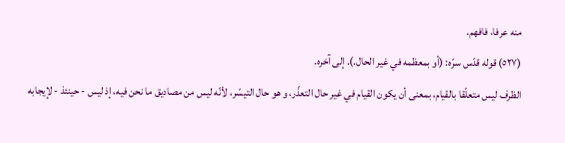منه عرفا، فافهم.
(٥٢٧) قوله قدّس سرّه: (أو بمعظمه في غير الحال.). إلى آخره.
الظرف ليس متعلّقا بالقيام، بمعنى أن يكون القيام في غير حال التعذّر، و هو حال التيسّر، لأنّه ليس من مصاديق ما نحن فيه، إذ ليس - حينئذ - لإيجابه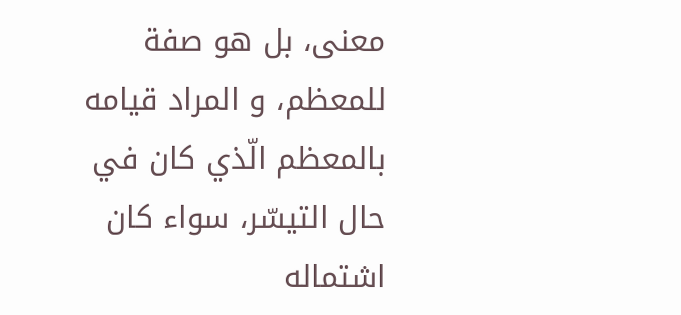معنى، بل هو صفة للمعظم، و المراد قيامه بالمعظم الّذي كان في حال التيسّر، سواء كان اشتماله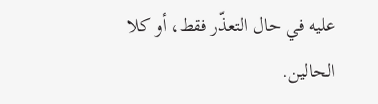عليه في حال التعذّر فقط، أو كلا الحالين.